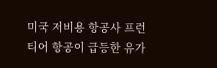미국 저비용 항공사 프런티어 항공이 급등한 유가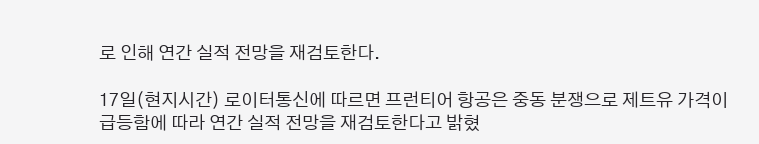로 인해 연간 실적 전망을 재검토한다.

17일(현지시간) 로이터통신에 따르면 프런티어 항공은 중동 분쟁으로 제트유 가격이 급등함에 따라 연간 실적 전망을 재검토한다고 밝혔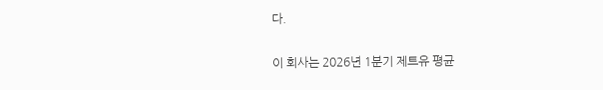다.

이 회사는 2026년 1분기 제트유 평균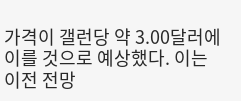가격이 갤런당 약 3.00달러에 이를 것으로 예상했다. 이는 이전 전망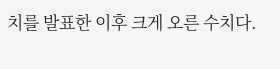치를 발표한 이후 크게 오른 수치다.